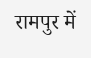रामपुर में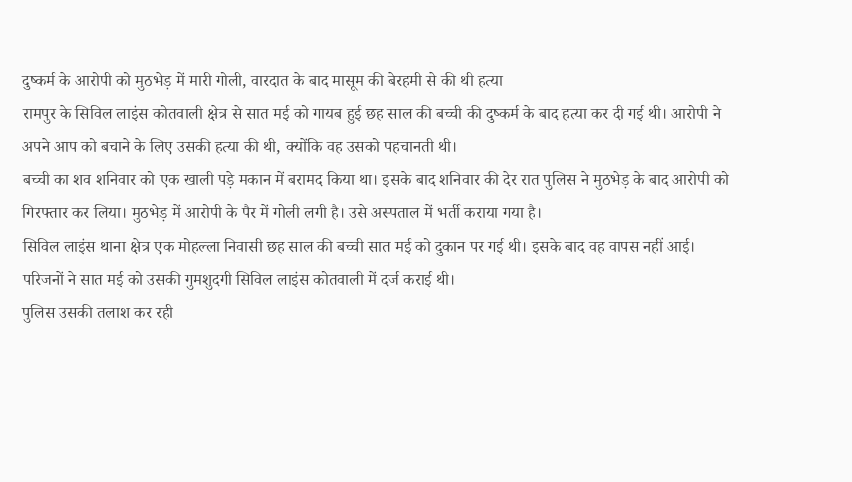दुष्कर्म के आरोपी को मुठभेड़ में मारी गोली, वारदात के बाद मासूम की बेरहमी से की थी हत्या
रामपुर के सिविल लाइंस कोतवाली क्षेत्र से सात मई को गायब हुई छह साल की बच्ची की दुष्कर्म के बाद हत्या कर दी गई थी। आरोपी ने अपने आप को बचाने के लिए उसकी हत्या की थी, क्योंकि वह उसको पहचानती थी।
बच्ची का शव शनिवार को एक खाली पड़े मकान में बरामद किया था। इसके बाद शनिवार की देर रात पुलिस ने मुठभेड़ के बाद आरोपी को गिरफ्तार कर लिया। मुठभेड़ में आरोपी के पैर में गोली लगी है। उसे अस्पताल में भर्ती कराया गया है।
सिविल लाइंस थाना क्षेत्र एक मोहल्ला निवासी छह साल की बच्ची सात मई को दुकान पर गई थी। इसके बाद वह वापस नहीं आई। परिजनों ने सात मई को उसकी गुमशुदगी सिविल लाइंस कोतवाली में दर्ज कराई थी।
पुलिस उसकी तलाश कर रही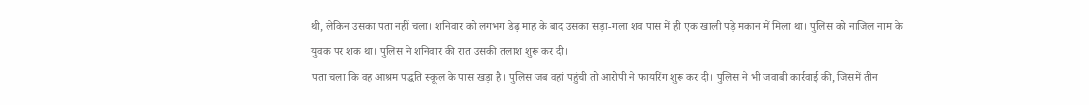थी, लेकिन उसका पता नहीं चला। शनिवार को लगभग डेढ़ माह के बाद उसका सड़ा-गला शव पास में ही एक खाली पड़े मकान में मिला था। पुलिस को नाजिल नाम के युवक पर शक था। पुलिस ने शनिवार की रात उसकी तलाश शुरू कर दी।
पता चला कि वह आश्रम पद्धति स्कूल के पास खड़ा है। पुलिस जब वहां पहुंची तो आरोपी ने फायरिंग शुरू कर दी। पुलिस ने भी जवाबी कार्रवाई की, जिसमें तीन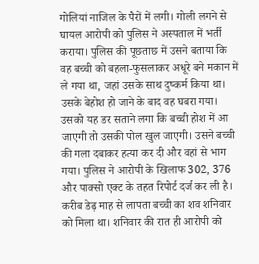गोलियां नाजिल के पैरों में लगी। गोली लगने से घायल आरोपी को पुलिस ने अस्पताल में भर्ती कराया। पुलिस की पूछताछ में उसने बताया कि वह बच्ची को बहला-फुसलाकर अधूरे बने मकान में ले गया था, जहां उसके साथ दुष्कर्म किया था।
उसके बेहोश हो जाने के बाद वह घबरा गया। उसको यह डर सताने लगा कि बच्ची होश में आ जाएगी तो उसकी पोल खुल जाएगी। उसने बच्ची की गला दबाकर हत्या कर दी और वहां से भाग गया। पुलिस ने आरोपी के खिलाफ 302, 376 और पाक्सो एक्ट के तहत रिपोर्ट दर्ज कर ली है।
करीब डेढ़ माह से लापता बच्ची का शव शनिवार को मिला था। शनिवार की रात ही आरोपी को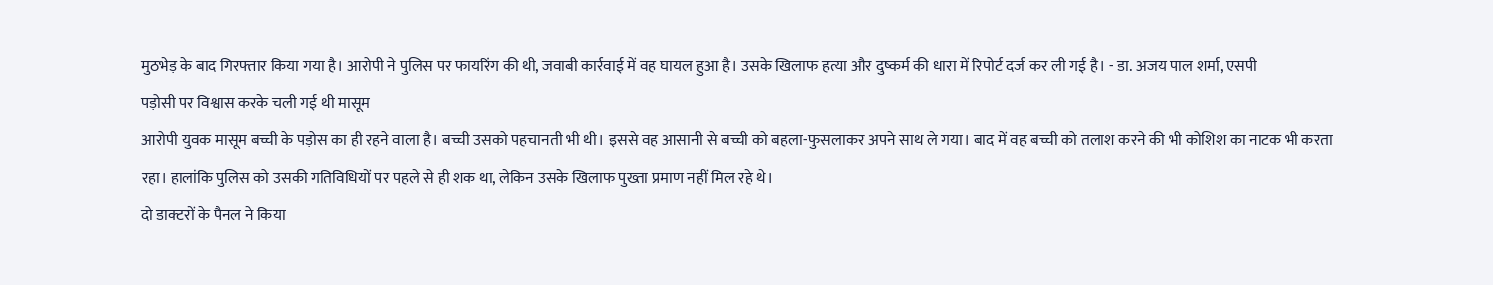मुठभेड़ के बाद गिरफ्तार किया गया है। आरोपी ने पुलिस पर फायरिंग की थी, जवाबी कार्रवाई में वह घायल हुआ है। उसके खिलाफ हत्या और दुष्कर्म की धारा में रिपोर्ट दर्ज कर ली गई है। - डा. अजय पाल शर्मा, एसपी
पड़ोसी पर विश्वास करके चली गई थी मासूम
आरोपी युवक मासूम बच्ची के पड़ोस का ही रहने वाला है। बच्ची उसको पहचानती भी थी। इससे वह आसानी से बच्ची को बहला-फुसलाकर अपने साथ ले गया। बाद में वह बच्ची को तलाश करने की भी कोशिश का नाटक भी करता रहा। हालांकि पुलिस को उसकी गतिविधियों पर पहले से ही शक था, लेकिन उसके खिलाफ पुख्ता प्रमाण नहीं मिल रहे थे।
दो डाक्टरों के पैनल ने किया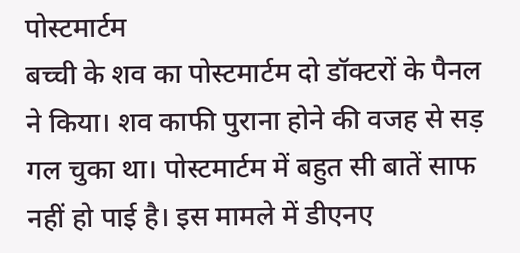पोस्टमार्टम
बच्ची के शव का पोस्टमार्टम दो डॉक्टरों के पैनल ने किया। शव काफी पुराना होने की वजह से सड़ गल चुका था। पोस्टमार्टम में बहुत सी बातें साफ नहीं हो पाई है। इस मामले में डीएनए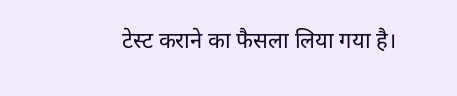टेस्ट कराने का फैसला लिया गया है।